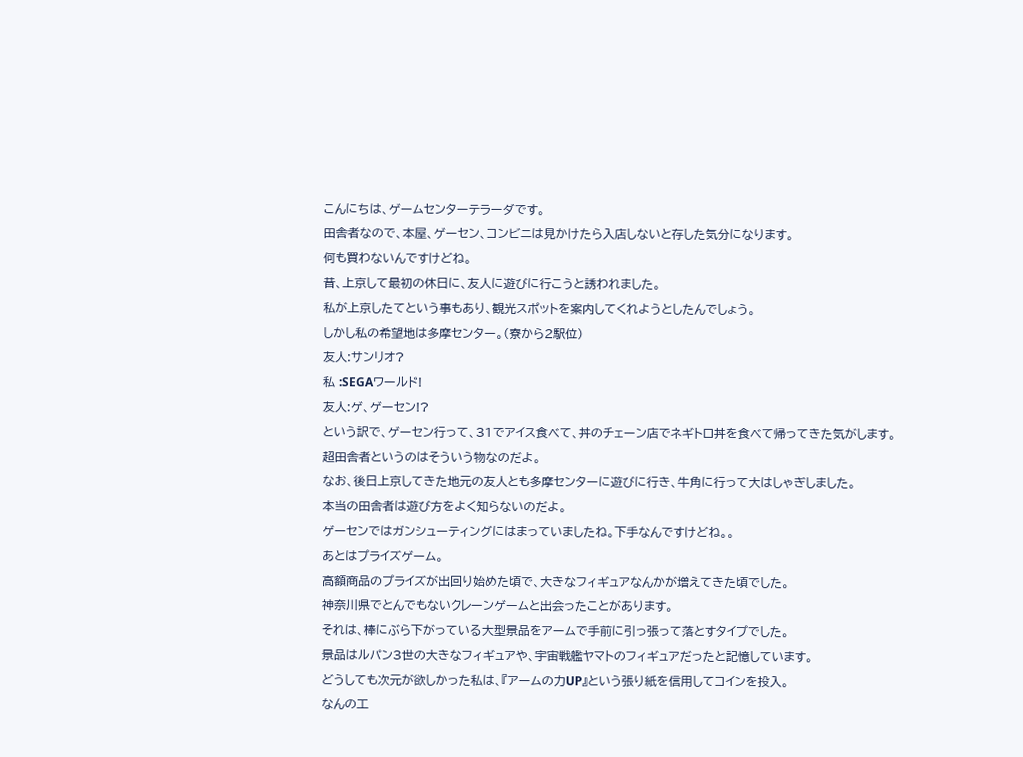こんにちは、ゲームセンターテラーダです。
田舎者なので、本屋、ゲーセン、コンビニは見かけたら入店しないと存した気分になります。
何も買わないんですけどね。
昔、上京して最初の休日に、友人に遊びに行こうと誘われました。
私が上京したてという事もあり、観光スポットを案内してくれようとしたんでしょう。
しかし私の希望地は多摩センター。(寮から2駅位)
友人:サンリオ?
私 :SEGAワールド!
友人:ゲ、ゲーセン!?
という訳で、ゲーセン行って、31でアイス食べて、丼のチェーン店でネギトロ丼を食べて帰ってきた気がします。
超田舎者というのはそういう物なのだよ。
なお、後日上京してきた地元の友人とも多摩センターに遊びに行き、牛角に行って大はしゃぎしました。
本当の田舎者は遊び方をよく知らないのだよ。
ゲーセンではガンシューティングにはまっていましたね。下手なんですけどね。。
あとはプライズゲーム。
高額商品のプライズが出回り始めた頃で、大きなフィギュアなんかが増えてきた頃でした。
神奈川県でとんでもないクレーンゲームと出会ったことがあります。
それは、棒にぶら下がっている大型景品をアームで手前に引っ張って落とすタイプでした。
景品はルパン3世の大きなフィギュアや、宇宙戦艦ヤマトのフィギュアだったと記憶しています。
どうしても次元が欲しかった私は、『アームの力UP』という張り紙を信用してコインを投入。
なんの工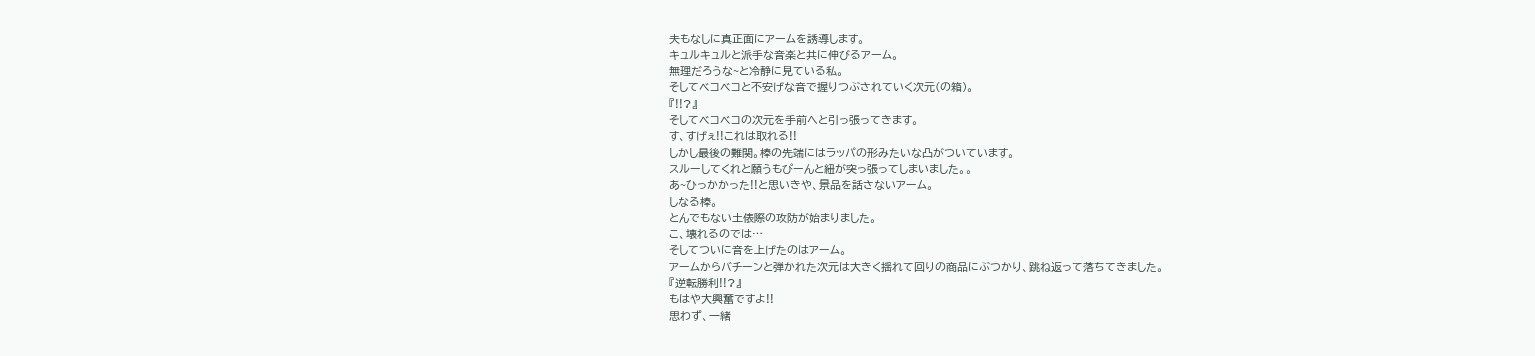夫もなしに真正面にアームを誘導します。
キュルキュルと派手な音楽と共に伸びるアーム。
無理だろうな~と冷静に見ている私。
そしてベコベコと不安げな音で握りつぶされていく次元(の箱)。
『!!?』
そしてベコベコの次元を手前へと引っ張ってきます。
す、すげぇ!!これは取れる!!
しかし最後の難関。棒の先端にはラッパの形みたいな凸がついています。
スルーしてくれと願うもぴーんと紐が突っ張ってしまいました。。
あ~ひっかかった!!と思いきや、景品を話さないアーム。
しなる棒。
とんでもない土俵際の攻防が始まりました。
こ、壊れるのでは…
そしてついに音を上げたのはアーム。
アームからバチーンと弾かれた次元は大きく揺れて回りの商品にぶつかり、跳ね返って落ちてきました。
『逆転勝利!!?』
もはや大興奮ですよ!!
思わず、一緒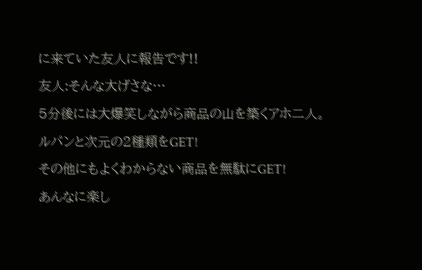に来ていた友人に報告です!!
友人:そんな大げさな…
5分後には大爆笑しながら商品の山を築くアホ二人。
ルパンと次元の2種類をGET!
その他にもよくわからない商品を無駄にGET!
あんなに楽し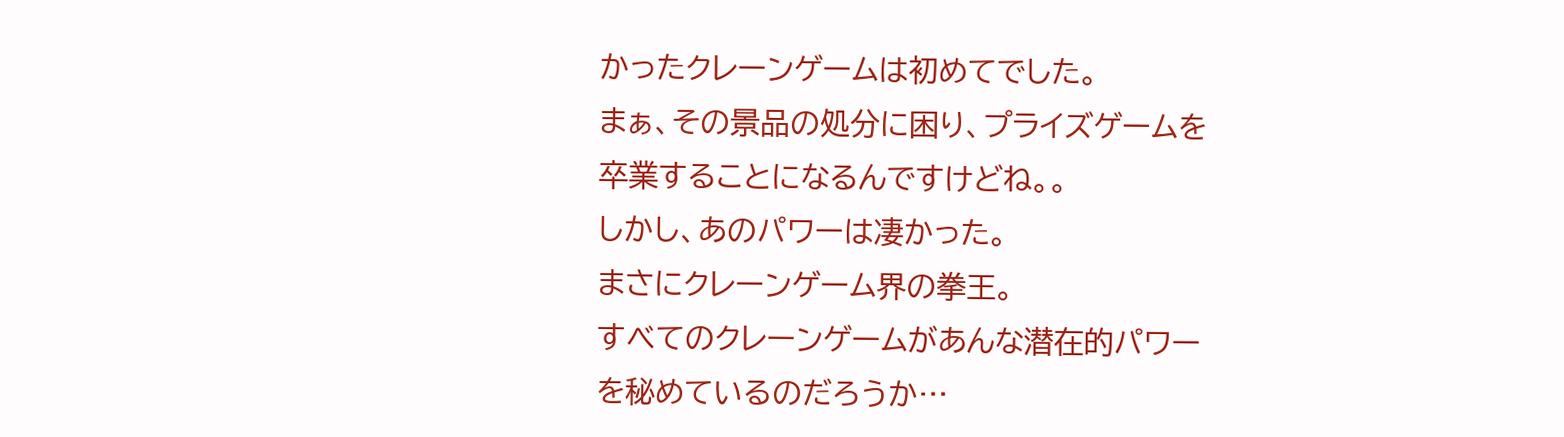かったクレーンゲームは初めてでした。
まぁ、その景品の処分に困り、プライズゲームを卒業することになるんですけどね。。
しかし、あのパワーは凄かった。
まさにクレーンゲーム界の拳王。
すべてのクレーンゲームがあんな潜在的パワーを秘めているのだろうか…